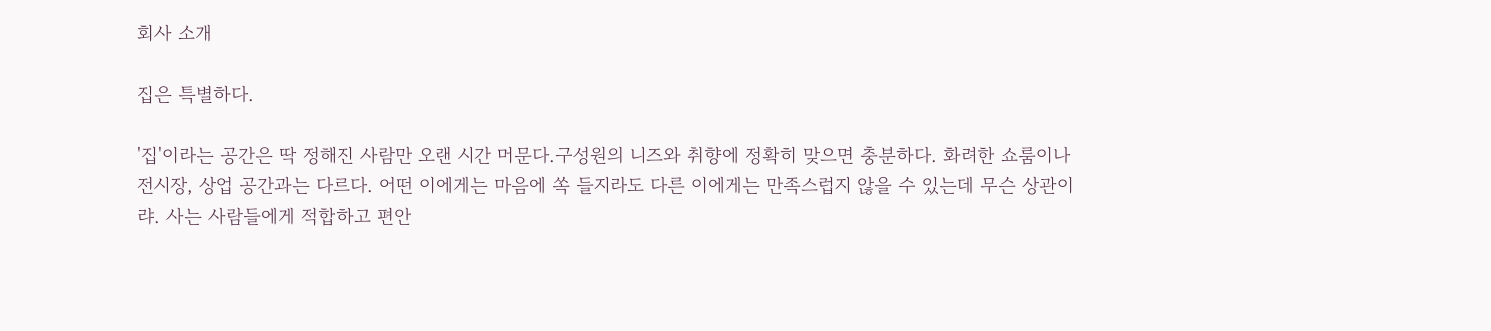회사 소개

집은 특별하다.

'집'이라는 공간은 딱 정해진 사람만 오랜 시간 머문다.구성원의 니즈와 취향에 정확히 맞으면 충분하다. 화려한 쇼룸이나 전시장, 상업 공간과는 다르다. 어떤 이에게는 마음에 쏙 들지라도 다른 이에게는 만족스럽지 않을 수 있는데 무슨 상관이랴. 사는 사람들에게 적합하고 편안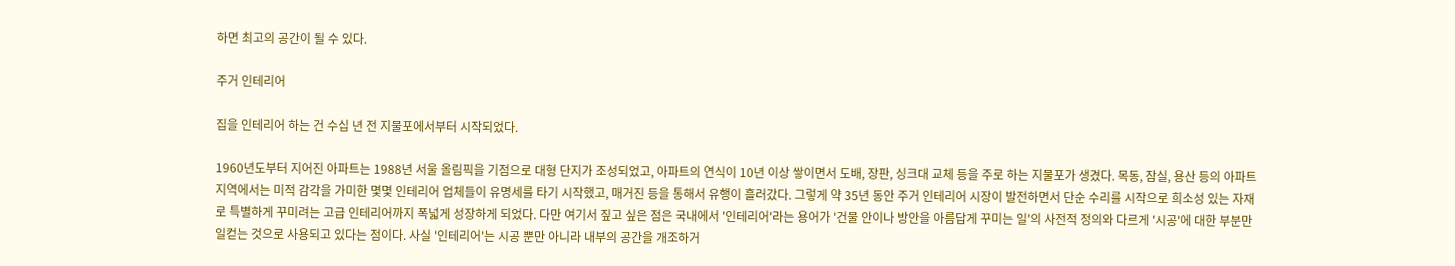하면 최고의 공간이 될 수 있다.

주거 인테리어

집을 인테리어 하는 건 수십 년 전 지물포에서부터 시작되었다.

1960년도부터 지어진 아파트는 1988년 서울 올림픽을 기점으로 대형 단지가 조성되었고, 아파트의 연식이 10년 이상 쌓이면서 도배, 장판, 싱크대 교체 등을 주로 하는 지물포가 생겼다. 목동, 잠실, 용산 등의 아파트 지역에서는 미적 감각을 가미한 몇몇 인테리어 업체들이 유명세를 타기 시작했고, 매거진 등을 통해서 유행이 흘러갔다. 그렇게 약 35년 동안 주거 인테리어 시장이 발전하면서 단순 수리를 시작으로 희소성 있는 자재로 특별하게 꾸미려는 고급 인테리어까지 폭넓게 성장하게 되었다. 다만 여기서 짚고 싶은 점은 국내에서 '인테리어'라는 용어가 '건물 안이나 방안을 아름답게 꾸미는 일'의 사전적 정의와 다르게 '시공'에 대한 부분만 일컫는 것으로 사용되고 있다는 점이다. 사실 '인테리어'는 시공 뿐만 아니라 내부의 공간을 개조하거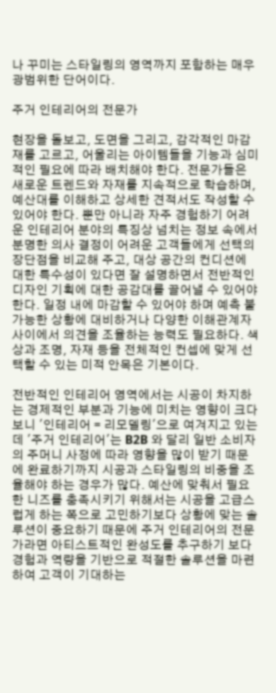나 꾸미는 스타일링의 영역까지 포함하는 매우 광범위한 단어이다.

주거 인테리어의 전문가

현장을 돌보고, 도면을 그리고, 감각적인 마감재를 고르고, 어울리는 아이템들을 기능과 심미적인 필요에 따라 배치해야 한다. 전문가들은 새로운 트렌드와 자재를 지속적으로 학습하며, 예산대를 이해하고 상세한 견적서도 작성할 수 있어야 한다. 뿐만 아니라 자주 경험하기 어려운 인테리어 분야의 특징상 넘치는 정보 속에서 분명한 의사 결정이 어려운 고객들에게 선택의 장단점을 비교해 주고, 대상 공간의 컨디션에 대한 특수성이 있다면 잘 설명하면서 전반적인 디자인 기획에 대한 공감대를 끌어낼 수 있어야 한다. 일정 내에 마감할 수 있어야 하며 예측 불가능한 상황에 대비하거나 다양한 이해관계자 사이에서 의견을 조율하는 능력도 필요하다. 색상과 조명, 자재 등을 전체적인 컨셉에 맞게 선택할 수 있는 미적 안목은 기본이다.

전반적인 인테리어 영역에서는 시공이 차지하는 경제적인 부분과 기능에 미치는 영향이 크다 보니 '인테리어 = 리모델링'으로 여겨지고 있는데 '주거 인테리어'는 B2B 와 달리 일반 소비자의 주머니 사정에 따라 영향을 많이 받기 때문에 완료하기까지 시공과 스타일링의 비중을 조율해야 하는 경우가 많다. 예산에 맞춰서 필요한 니즈를 충족시키기 위해서는 시공을 고급스럽게 하는 쪽으로 고민하기보다 상황에 맞는 솔루션이 중요하기 때문에 주거 인테리어의 전문가라면 아티스트적인 완성도를 추구하기 보다 경험과 역량을 기반으로 적절한 솔루션을 마련하여 고객이 기대하는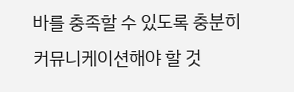바를 충족할 수 있도록 충분히 커뮤니케이션해야 할 것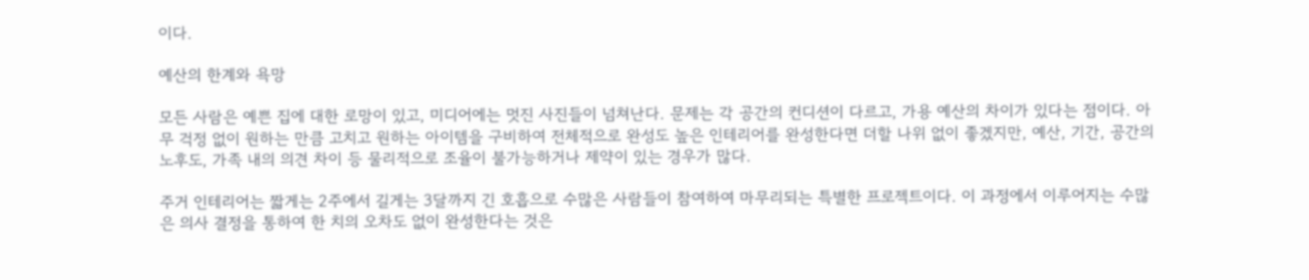이다.

예산의 한계와 욕망

모든 사람은 예쁜 집에 대한 로망이 있고, 미디어에는 멋진 사진들이 넘쳐난다. 문제는 각 공간의 컨디션이 다르고, 가용 예산의 차이가 있다는 점이다. 아무 걱정 없이 원하는 만큼 고치고 원하는 아이템을 구비하여 전체적으로 완성도 높은 인테리어를 완성한다면 더할 나위 없이 좋겠지만, 예산, 기간, 공간의 노후도, 가족 내의 의견 차이 등 물리적으로 조율이 불가능하거나 제약이 있는 경우가 많다.

주거 인테리어는 짧게는 2주에서 길게는 3달까지 긴 호흡으로 수많은 사람들이 참여하여 마무리되는 특별한 프로젝트이다. 이 과정에서 이루어지는 수많은 의사 결정을 통하여 한 치의 오차도 없이 완성한다는 것은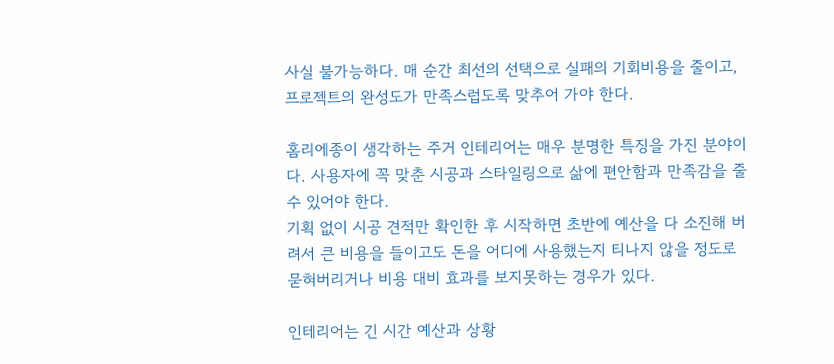사실 불가능하다. 매 순간 최선의 선택으로 실패의 기회비용을 줄이고, 프로젝트의 완성도가 만족스럽도록 맞추어 가야 한다.

홈리에종이 생각하는 주거 인테리어는 매우 분명한 특징을 가진 분야이다. 사용자에 꼭 맞춘 시공과 스타일링으로 삶에 편안함과 만족감을 줄 수 있어야 한다.
기획 없이 시공 견적만 확인한 후 시작하면 초반에 예산을 다 소진해 버려서 큰 비용을 들이고도 돈을 어디에 사용했는지 티나지 않을 정도로 묻혀버리거나 비용 대비 효과를 보지못하는 경우가 있다.

인테리어는 긴 시간 예산과 상황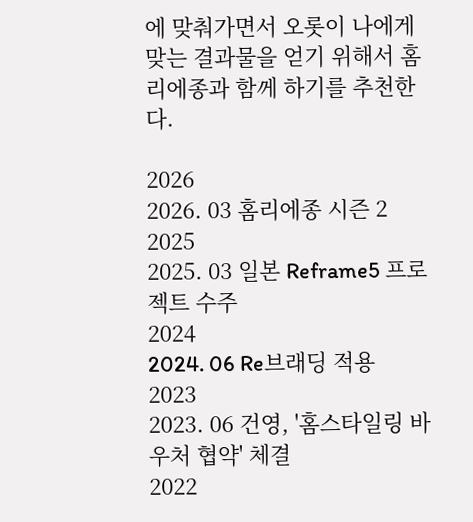에 맞춰가면서 오롯이 나에게 맞는 결과물을 얻기 위해서 홈리에종과 함께 하기를 추천한다.

2026
2026. 03 홈리에종 시즌 2
2025
2025. 03 일본 Reframe5 프로젝트 수주
2024
2024. 06 Re브래딩 적용
2023
2023. 06 건영, '홈스타일링 바우처 협약' 체결
2022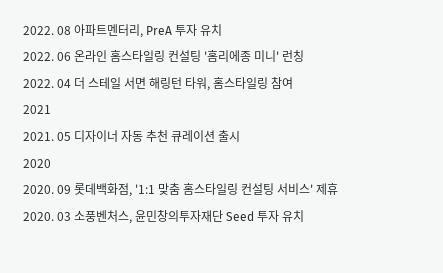2022. 08 아파트멘터리, PreA 투자 유치
2022. 06 온라인 홈스타일링 컨설팅 '홈리에종 미니' 런칭
2022. 04 더 스테일 서면 해링턴 타워, 홈스타일링 참여
2021
2021. 05 디자이너 자동 추천 큐레이션 출시
2020
2020. 09 롯데백화점, '1:1 맞춤 홈스타일링 컨설팅 서비스' 제휴
2020. 03 소풍벤처스, 윤민창의투자재단 Seed 투자 유치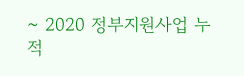~ 2020 정부지원사업 누적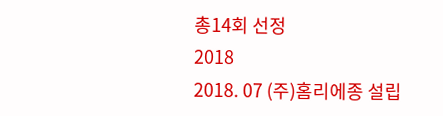총14회 선정
2018
2018. 07 (주)홈리에종 설립